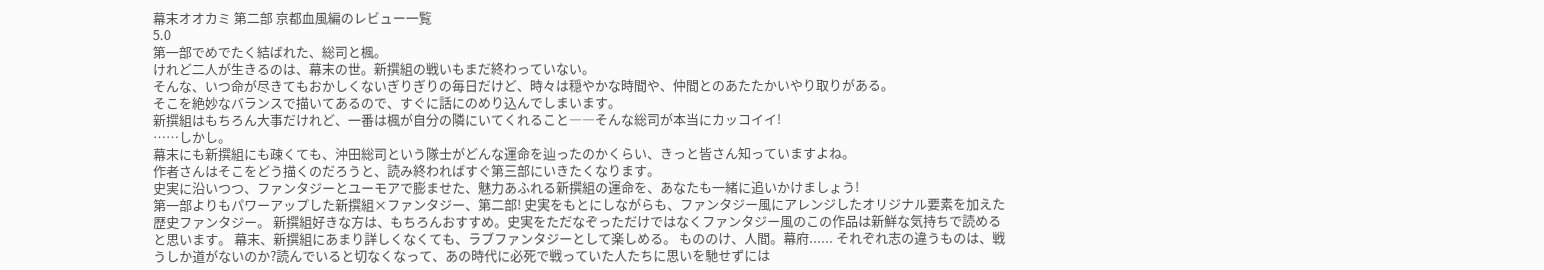幕末オオカミ 第二部 京都血風編のレビュー一覧
5.0
第一部でめでたく結ばれた、総司と楓。
けれど二人が生きるのは、幕末の世。新撰組の戦いもまだ終わっていない。
そんな、いつ命が尽きてもおかしくないぎりぎりの毎日だけど、時々は穏やかな時間や、仲間とのあたたかいやり取りがある。
そこを絶妙なバランスで描いてあるので、すぐに話にのめり込んでしまいます。
新撰組はもちろん大事だけれど、一番は楓が自分の隣にいてくれること――そんな総司が本当にカッコイイ!
……しかし。
幕末にも新撰組にも疎くても、沖田総司という隊士がどんな運命を辿ったのかくらい、きっと皆さん知っていますよね。
作者さんはそこをどう描くのだろうと、読み終わればすぐ第三部にいきたくなります。
史実に沿いつつ、ファンタジーとユーモアで膨ませた、魅力あふれる新撰組の運命を、あなたも一緒に追いかけましょう!
第一部よりもパワーアップした新撰組×ファンタジー、第二部! 史実をもとにしながらも、ファンタジー風にアレンジしたオリジナル要素を加えた歴史ファンタジー。 新撰組好きな方は、もちろんおすすめ。史実をただなぞっただけではなくファンタジー風のこの作品は新鮮な気持ちで読めると思います。 幕末、新撰組にあまり詳しくなくても、ラブファンタジーとして楽しめる。 もののけ、人間。幕府...... それぞれ志の違うものは、戦うしか道がないのか?読んでいると切なくなって、あの時代に必死で戦っていた人たちに思いを馳せずには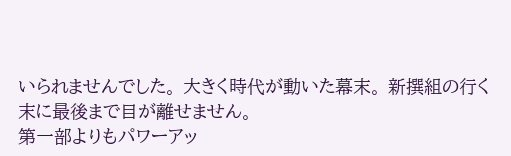いられませんでした。 大きく時代が動いた幕末。 新撰組の行く末に最後まで目が離せません。
第一部よりもパワーアッ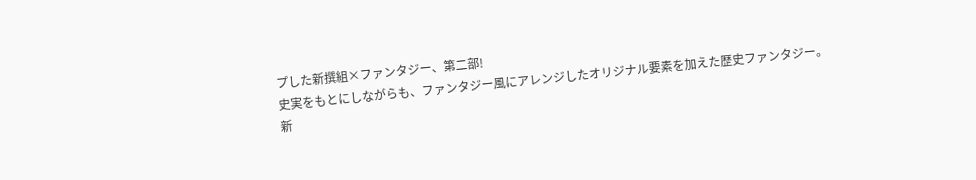プした新撰組×ファンタジー、第二部!
史実をもとにしながらも、ファンタジー風にアレンジしたオリジナル要素を加えた歴史ファンタジー。
新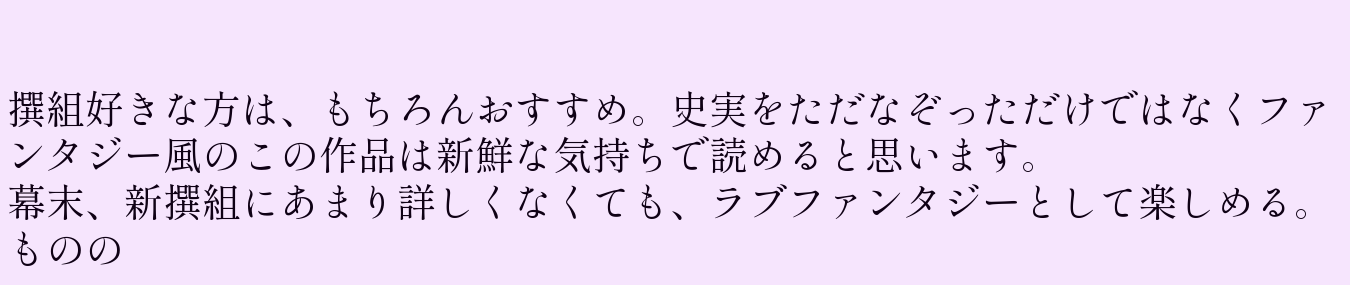撰組好きな方は、もちろんおすすめ。史実をただなぞっただけではなくファンタジー風のこの作品は新鮮な気持ちで読めると思います。
幕末、新撰組にあまり詳しくなくても、ラブファンタジーとして楽しめる。
ものの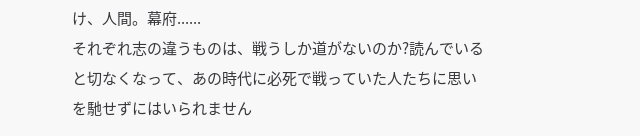け、人間。幕府......
それぞれ志の違うものは、戦うしか道がないのか?読んでいると切なくなって、あの時代に必死で戦っていた人たちに思いを馳せずにはいられません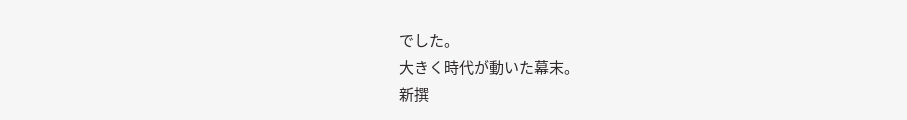でした。
大きく時代が動いた幕末。
新撰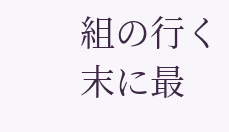組の行く末に最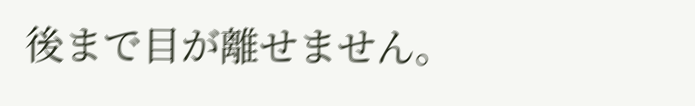後まで目が離せません。